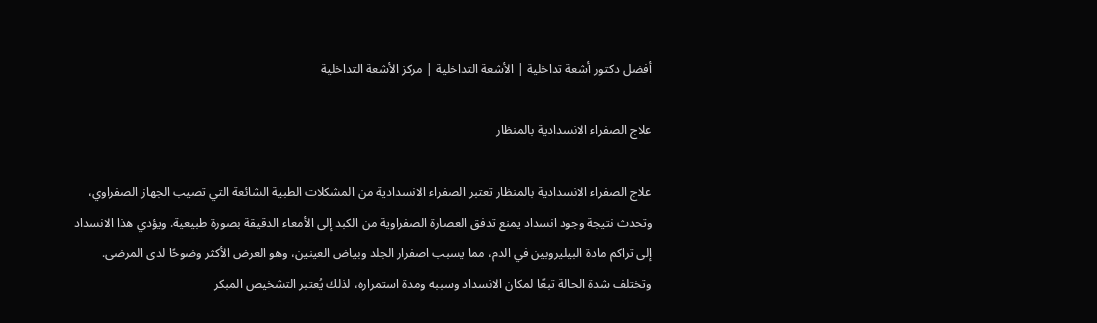أفضل دكتور أشعة تداخلية | الأشعة التداخلية | مركز الأشعة التداخلية

علاج الصفراء الانسدادية بالمنظار

علاج الصفراء الانسدادية بالمنظار تعتبر الصفراء الانسدادية من المشكلات الطبية الشائعة التي تصيب الجهاز الصفراوي، وتحدث نتيجة وجود انسداد يمنع تدفق العصارة الصفراوية من الكبد إلى الأمعاء الدقيقة بصورة طبيعية. ويؤدي هذا الانسداد إلى تراكم مادة البيليروبين في الدم، مما يسبب اصفرار الجلد وبياض العينين، وهو العرض الأكثر وضوحًا لدى المرضى. وتختلف شدة الحالة تبعًا لمكان الانسداد وسببه ومدة استمراره، لذلك يُعتبر التشخيص المبكر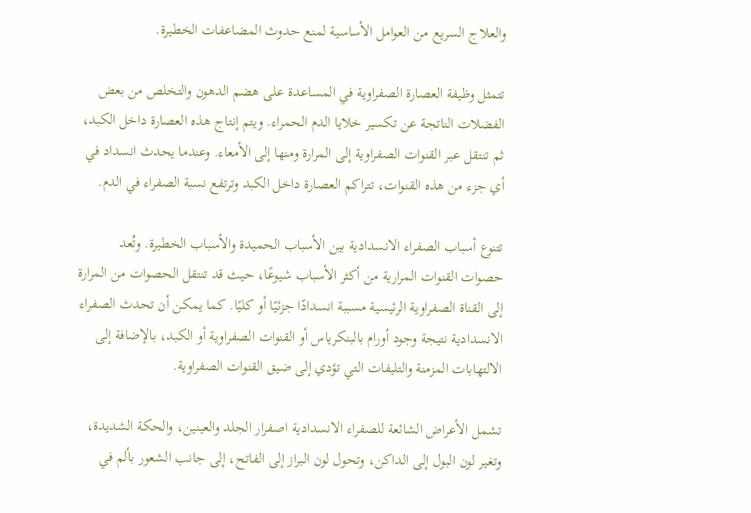والعلاج السريع من العوامل الأساسية لمنع حدوث المضاعفات الخطيرة.

تتمثل وظيفة العصارة الصفراوية في المساعدة على هضم الدهون والتخلص من بعض الفضلات الناتجة عن تكسير خلايا الدم الحمراء. ويتم إنتاج هذه العصارة داخل الكبد، ثم تنتقل عبر القنوات الصفراوية إلى المرارة ومنها إلى الأمعاء. وعندما يحدث انسداد في أي جزء من هذه القنوات، تتراكم العصارة داخل الكبد وترتفع نسبة الصفراء في الدم.

تتنوع أسباب الصفراء الانسدادية بين الأسباب الحميدة والأسباب الخطيرة. وتُعد حصوات القنوات المرارية من أكثر الأسباب شيوعًا، حيث قد تنتقل الحصوات من المرارة إلى القناة الصفراوية الرئيسية مسببة انسدادًا جزئيًا أو كليًا. كما يمكن أن تحدث الصفراء الانسدادية نتيجة وجود أورام بالبنكرياس أو القنوات الصفراوية أو الكبد، بالإضافة إلى الالتهابات المزمنة والتليفات التي تؤدي إلى ضيق القنوات الصفراوية.

تشمل الأعراض الشائعة للصفراء الانسدادية اصفرار الجلد والعينين، والحكة الشديدة، وتغير لون البول إلى الداكن، وتحول لون البراز إلى الفاتح، إلى جانب الشعور بألم في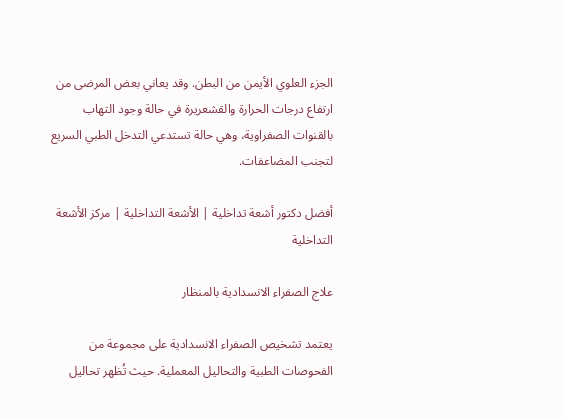الجزء العلوي الأيمن من البطن. وقد يعاني بعض المرضى من ارتفاع درجات الحرارة والقشعريرة في حالة وجود التهاب بالقنوات الصفراوية، وهي حالة تستدعي التدخل الطبي السريع لتجنب المضاعفات.

أفضل دكتور أشعة تداخلية | الأشعة التداخلية | مركز الأشعة التداخلية

علاج الصفراء الانسدادية بالمنظار

يعتمد تشخيص الصفراء الانسدادية على مجموعة من الفحوصات الطبية والتحاليل المعملية. حيث تُظهر تحاليل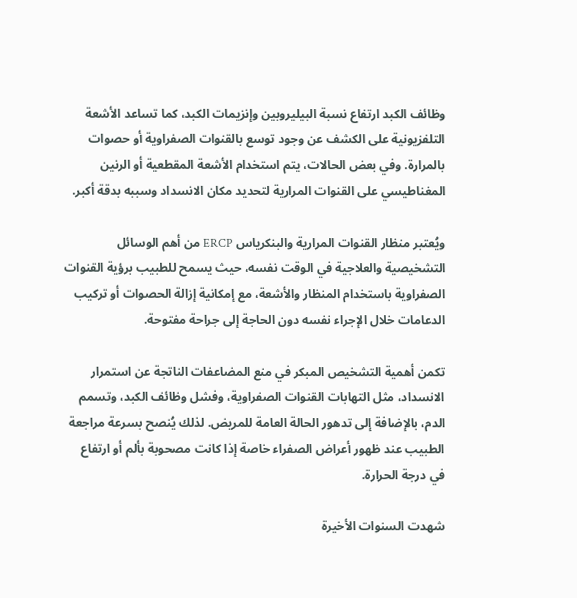وظائف الكبد ارتفاع نسبة البيليروبين وإنزيمات الكبد، كما تساعد الأشعة التلفزيونية على الكشف عن وجود توسع بالقنوات الصفراوية أو حصوات بالمرارة. وفي بعض الحالات، يتم استخدام الأشعة المقطعية أو الرنين المغناطيسي على القنوات المرارية لتحديد مكان الانسداد وسببه بدقة أكبر.

ويُعتبر منظار القنوات المرارية والبنكرياس ERCP من أهم الوسائل التشخيصية والعلاجية في الوقت نفسه، حيث يسمح للطبيب برؤية القنوات الصفراوية باستخدام المنظار والأشعة، مع إمكانية إزالة الحصوات أو تركيب الدعامات خلال الإجراء نفسه دون الحاجة إلى جراحة مفتوحة.

تكمن أهمية التشخيص المبكر في منع المضاعفات الناتجة عن استمرار الانسداد، مثل التهابات القنوات الصفراوية، وفشل وظائف الكبد، وتسمم الدم، بالإضافة إلى تدهور الحالة العامة للمريض. لذلك يُنصح بسرعة مراجعة الطبيب عند ظهور أعراض الصفراء خاصة إذا كانت مصحوبة بألم أو ارتفاع في درجة الحرارة.

شهدت السنوات الأخيرة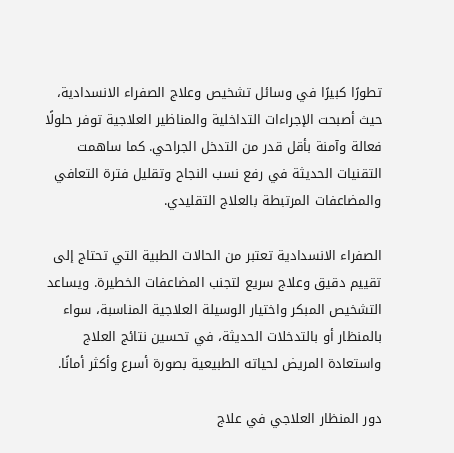تطورًا كبيرًا في وسائل تشخيص وعلاج الصفراء الانسدادية، حيث أصبحت الإجراءات التداخلية والمناظير العلاجية توفر حلولًا فعالة وآمنة بأقل قدر من التدخل الجراحي. كما ساهمت التقنيات الحديثة في رفع نسب النجاح وتقليل فترة التعافي والمضاعفات المرتبطة بالعلاج التقليدي.

الصفراء الانسدادية تعتبر من الحالات الطبية التي تحتاج إلى تقييم دقيق وعلاج سريع لتجنب المضاعفات الخطيرة. ويساعد التشخيص المبكر واختيار الوسيلة العلاجية المناسبة، سواء بالمنظار أو بالتدخلات الحديثة، في تحسين نتائج العلاج واستعادة المريض لحياته الطبيعية بصورة أسرع وأكثر أمانًا.

دور المنظار العلاجي في علاج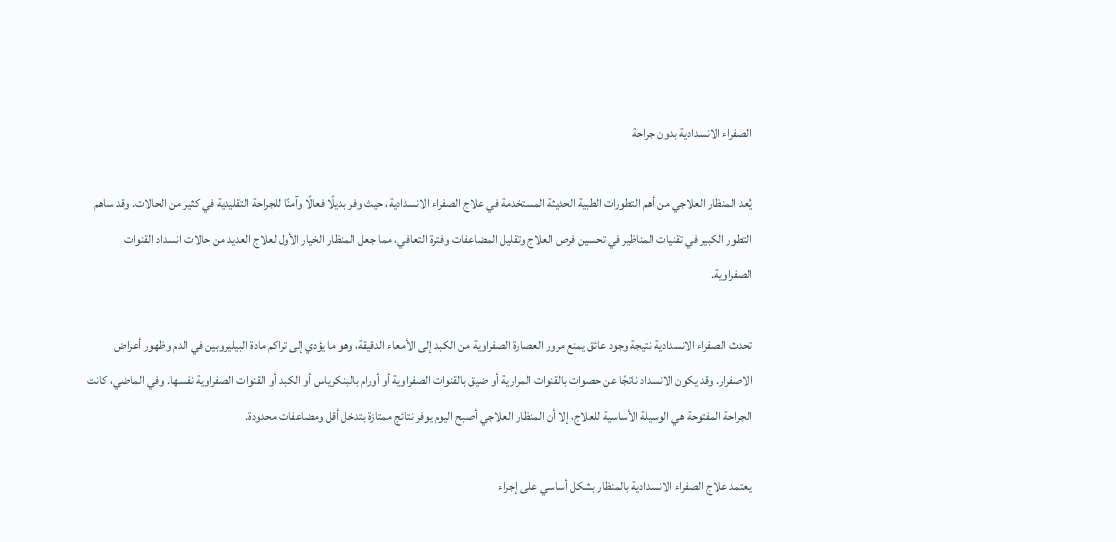الصفراء الانسدادية بدون جراحة

يُعد المنظار العلاجي من أهم التطورات الطبية الحديثة المستخدمة في علاج الصفراء الانسدادية، حيث وفر بديلًا فعالًا وآمنًا للجراحة التقليدية في كثير من الحالات. وقد ساهم التطور الكبير في تقنيات المناظير في تحسين فرص العلاج وتقليل المضاعفات وفترة التعافي، مما جعل المنظار الخيار الأول لعلاج العديد من حالات انسداد القنوات الصفراوية.

تحدث الصفراء الانسدادية نتيجة وجود عائق يمنع مرور العصارة الصفراوية من الكبد إلى الأمعاء الدقيقة، وهو ما يؤدي إلى تراكم مادة البيليروبين في الدم وظهور أعراض الاصفرار. وقد يكون الانسداد ناتجًا عن حصوات بالقنوات المرارية أو ضيق بالقنوات الصفراوية أو أورام بالبنكرياس أو الكبد أو القنوات الصفراوية نفسها. وفي الماضي، كانت الجراحة المفتوحة هي الوسيلة الأساسية للعلاج، إلا أن المنظار العلاجي أصبح اليوم يوفر نتائج ممتازة بتدخل أقل ومضاعفات محدودة.

يعتمد علاج الصفراء الانسدادية بالمنظار بشكل أساسي على إجراء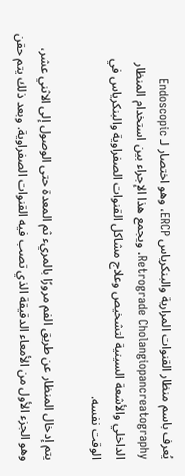يُعرف باسم منظار القنوات المرارية والبنكرياس ERCP، وهو اختصار لـ Endoscopic Retrograde Cholangiopancreatography. ويجمع هذا الإجراء بين استخدام المنظار الداخلي والأشعة السينية لتشخيص وعلاج مشاكل القنوات الصفراوية والبنكرياس في الوقت نفسه.

يتم إدخال المنظار عن طريق الفم مرورًا بالمريء ثم المعدة حتى الوصول إلى الاثني عشر، وهو الجزء الأول من الأمعاء الدقيقة الذي تصب فيه القنوات الصفراوية. وبعد ذلك يتم حقن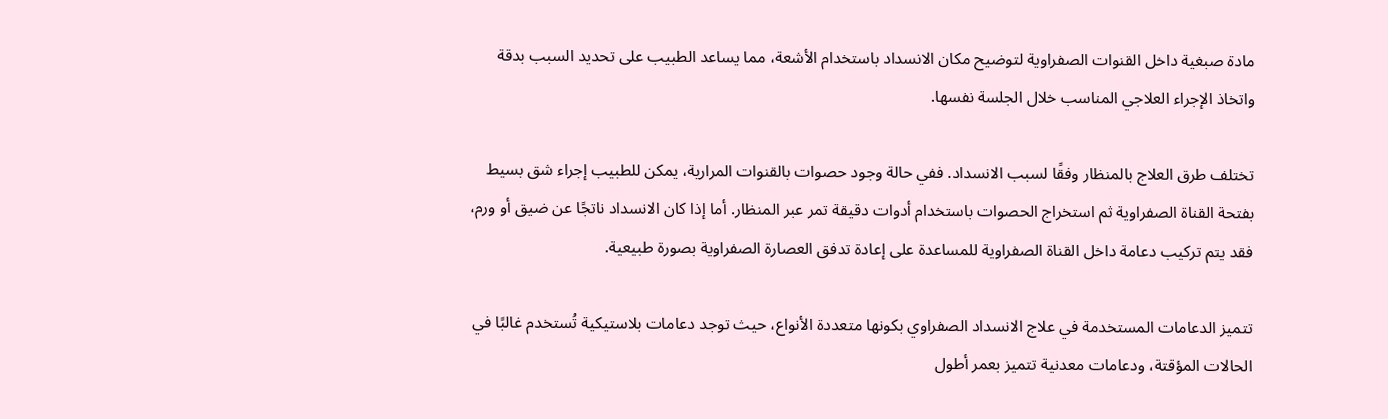مادة صبغية داخل القنوات الصفراوية لتوضيح مكان الانسداد باستخدام الأشعة، مما يساعد الطبيب على تحديد السبب بدقة واتخاذ الإجراء العلاجي المناسب خلال الجلسة نفسها.

تختلف طرق العلاج بالمنظار وفقًا لسبب الانسداد. ففي حالة وجود حصوات بالقنوات المرارية، يمكن للطبيب إجراء شق بسيط بفتحة القناة الصفراوية ثم استخراج الحصوات باستخدام أدوات دقيقة تمر عبر المنظار. أما إذا كان الانسداد ناتجًا عن ضيق أو ورم، فقد يتم تركيب دعامة داخل القناة الصفراوية للمساعدة على إعادة تدفق العصارة الصفراوية بصورة طبيعية.

تتميز الدعامات المستخدمة في علاج الانسداد الصفراوي بكونها متعددة الأنواع، حيث توجد دعامات بلاستيكية تُستخدم غالبًا في الحالات المؤقتة، ودعامات معدنية تتميز بعمر أطول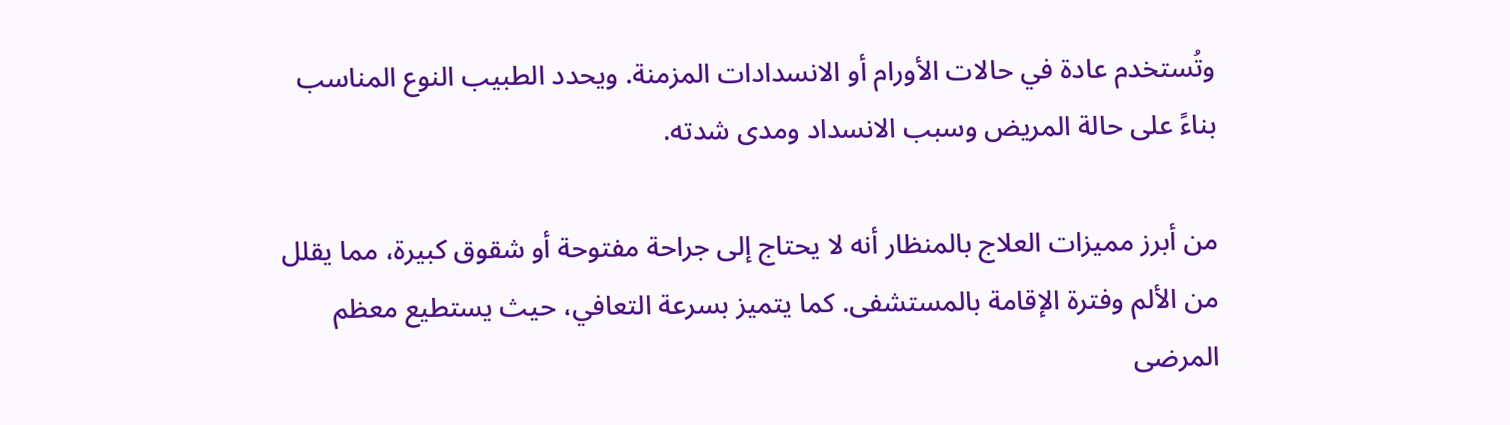وتُستخدم عادة في حالات الأورام أو الانسدادات المزمنة. ويحدد الطبيب النوع المناسب بناءً على حالة المريض وسبب الانسداد ومدى شدته.

من أبرز مميزات العلاج بالمنظار أنه لا يحتاج إلى جراحة مفتوحة أو شقوق كبيرة، مما يقلل من الألم وفترة الإقامة بالمستشفى. كما يتميز بسرعة التعافي، حيث يستطيع معظم المرضى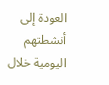العودة إلى أنشطتهم اليومية خلال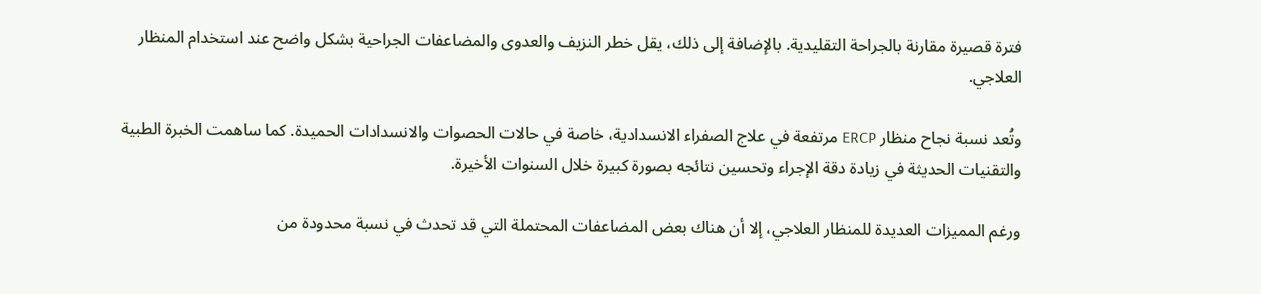فترة قصيرة مقارنة بالجراحة التقليدية. بالإضافة إلى ذلك، يقل خطر النزيف والعدوى والمضاعفات الجراحية بشكل واضح عند استخدام المنظار العلاجي.

وتُعد نسبة نجاح منظار ERCP مرتفعة في علاج الصفراء الانسدادية، خاصة في حالات الحصوات والانسدادات الحميدة. كما ساهمت الخبرة الطبية والتقنيات الحديثة في زيادة دقة الإجراء وتحسين نتائجه بصورة كبيرة خلال السنوات الأخيرة.

ورغم المميزات العديدة للمنظار العلاجي، إلا أن هناك بعض المضاعفات المحتملة التي قد تحدث في نسبة محدودة من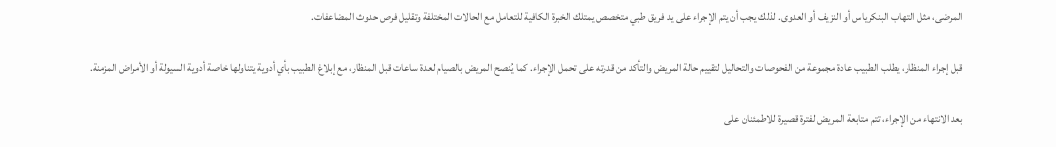المرضى، مثل التهاب البنكرياس أو النزيف أو العدوى. لذلك يجب أن يتم الإجراء على يد فريق طبي متخصص يمتلك الخبرة الكافية للتعامل مع الحالات المختلفة وتقليل فرص حدوث المضاعفات.

قبل إجراء المنظار، يطلب الطبيب عادة مجموعة من الفحوصات والتحاليل لتقييم حالة المريض والتأكد من قدرته على تحمل الإجراء. كما يُنصح المريض بالصيام لعدة ساعات قبل المنظار، مع إبلاغ الطبيب بأي أدوية يتناولها خاصة أدوية السيولة أو الأمراض المزمنة.

بعد الانتهاء من الإجراء، تتم متابعة المريض لفترة قصيرة للاطمئنان على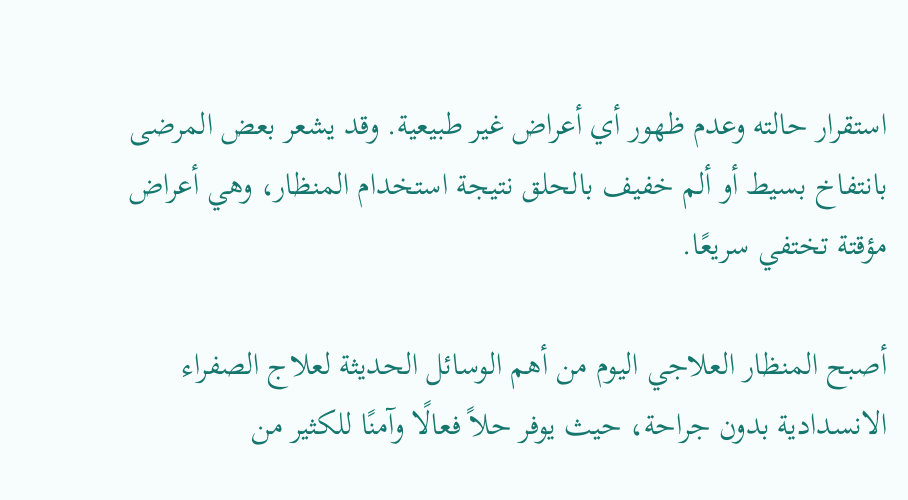استقرار حالته وعدم ظهور أي أعراض غير طبيعية. وقد يشعر بعض المرضى بانتفاخ بسيط أو ألم خفيف بالحلق نتيجة استخدام المنظار، وهي أعراض مؤقتة تختفي سريعًا.

أصبح المنظار العلاجي اليوم من أهم الوسائل الحديثة لعلاج الصفراء الانسدادية بدون جراحة، حيث يوفر حلاً فعالًا وآمنًا للكثير من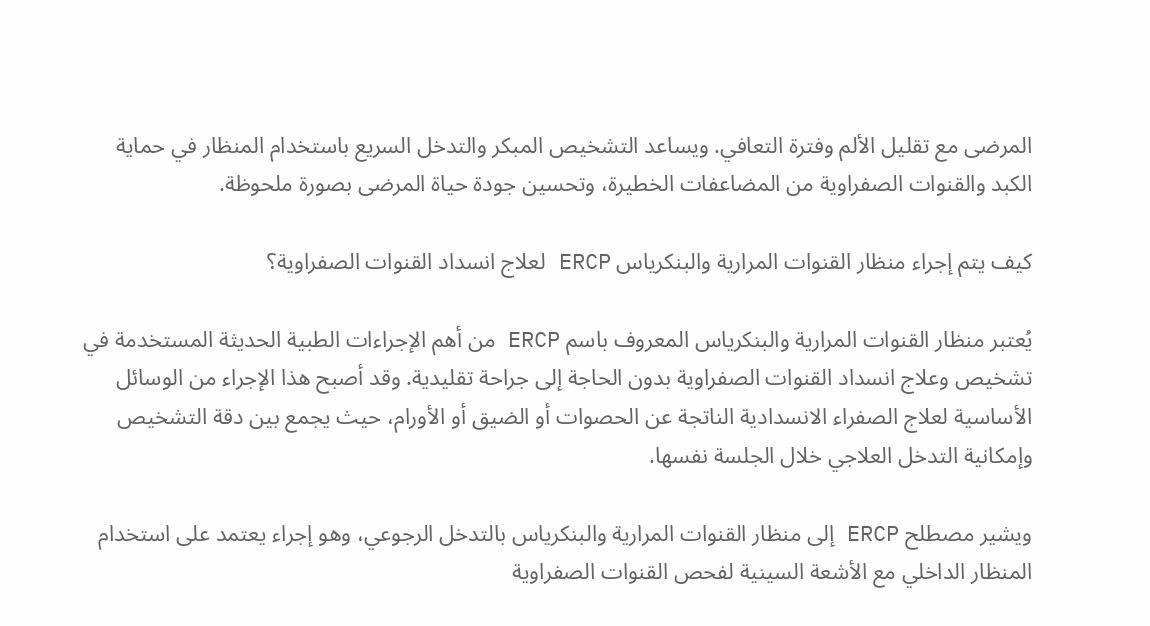المرضى مع تقليل الألم وفترة التعافي. ويساعد التشخيص المبكر والتدخل السريع باستخدام المنظار في حماية الكبد والقنوات الصفراوية من المضاعفات الخطيرة، وتحسين جودة حياة المرضى بصورة ملحوظة.

كيف يتم إجراء منظار القنوات المرارية والبنكرياس ERCP لعلاج انسداد القنوات الصفراوية؟

يُعتبر منظار القنوات المرارية والبنكرياس المعروف باسم ERCP من أهم الإجراءات الطبية الحديثة المستخدمة في تشخيص وعلاج انسداد القنوات الصفراوية بدون الحاجة إلى جراحة تقليدية. وقد أصبح هذا الإجراء من الوسائل الأساسية لعلاج الصفراء الانسدادية الناتجة عن الحصوات أو الضيق أو الأورام، حيث يجمع بين دقة التشخيص وإمكانية التدخل العلاجي خلال الجلسة نفسها.

ويشير مصطلح ERCP إلى منظار القنوات المرارية والبنكرياس بالتدخل الرجوعي، وهو إجراء يعتمد على استخدام المنظار الداخلي مع الأشعة السينية لفحص القنوات الصفراوية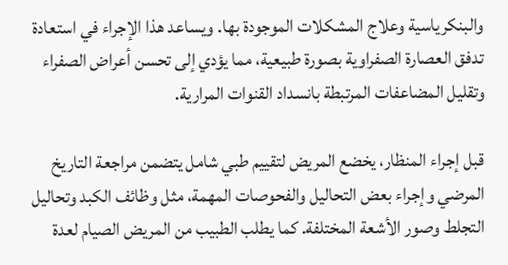والبنكرياسية وعلاج المشكلات الموجودة بها. ويساعد هذا الإجراء في استعادة تدفق العصارة الصفراوية بصورة طبيعية، مما يؤدي إلى تحسن أعراض الصفراء وتقليل المضاعفات المرتبطة بانسداد القنوات المرارية.

قبل إجراء المنظار، يخضع المريض لتقييم طبي شامل يتضمن مراجعة التاريخ المرضي وإجراء بعض التحاليل والفحوصات المهمة، مثل وظائف الكبد وتحاليل التجلط وصور الأشعة المختلفة. كما يطلب الطبيب من المريض الصيام لعدة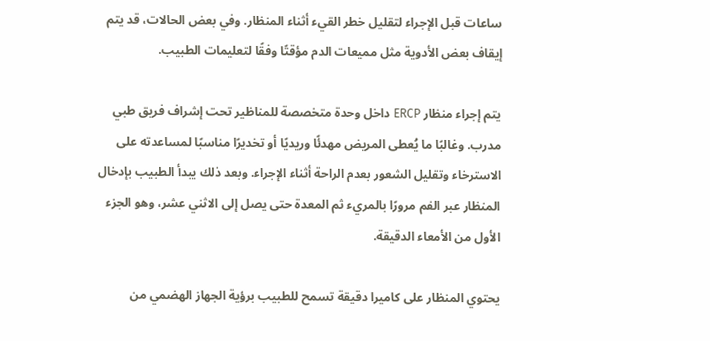ساعات قبل الإجراء لتقليل خطر القيء أثناء المنظار. وفي بعض الحالات، قد يتم إيقاف بعض الأدوية مثل مميعات الدم مؤقتًا وفقًا لتعليمات الطبيب.

يتم إجراء منظار ERCP داخل وحدة متخصصة للمناظير تحت إشراف فريق طبي مدرب. وغالبًا ما يُعطى المريض مهدئًا وريديًا أو تخديرًا مناسبًا لمساعدته على الاسترخاء وتقليل الشعور بعدم الراحة أثناء الإجراء. وبعد ذلك يبدأ الطبيب بإدخال المنظار عبر الفم مرورًا بالمريء ثم المعدة حتى يصل إلى الاثني عشر، وهو الجزء الأول من الأمعاء الدقيقة.

يحتوي المنظار على كاميرا دقيقة تسمح للطبيب برؤية الجهاز الهضمي من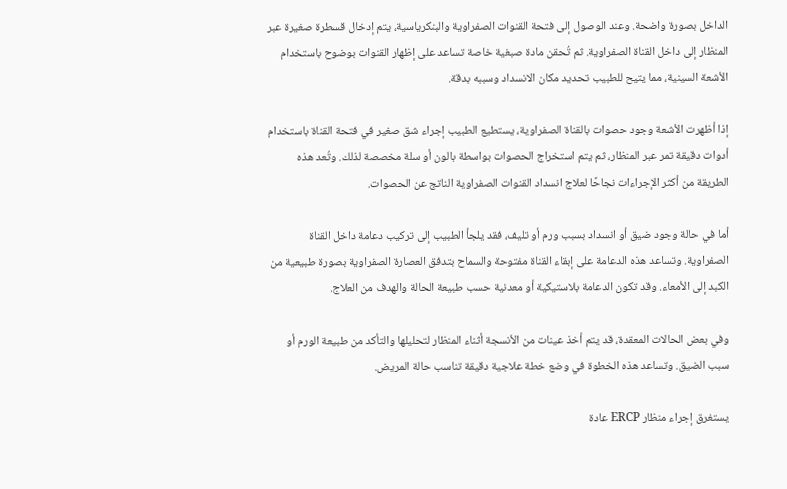الداخل بصورة واضحة. وعند الوصول إلى فتحة القنوات الصفراوية والبنكرياسية، يتم إدخال قسطرة صغيرة عبر المنظار إلى داخل القناة الصفراوية. ثم تُحقن مادة صبغية خاصة تساعد على إظهار القنوات بوضوح باستخدام الأشعة السينية، مما يتيح للطبيب تحديد مكان الانسداد وسببه بدقة.

إذا أظهرت الأشعة وجود حصوات بالقناة الصفراوية، يستطيع الطبيب إجراء شق صغير في فتحة القناة باستخدام أدوات دقيقة تمر عبر المنظار، ثم يتم استخراج الحصوات بواسطة بالون أو سلة مخصصة لذلك. وتُعد هذه الطريقة من أكثر الإجراءات نجاحًا لعلاج انسداد القنوات الصفراوية الناتج عن الحصوات.

أما في حالة وجود ضيق أو انسداد بسبب ورم أو تليف، فقد يلجأ الطبيب إلى تركيب دعامة داخل القناة الصفراوية. وتساعد هذه الدعامة على إبقاء القناة مفتوحة والسماح بتدفق العصارة الصفراوية بصورة طبيعية من الكبد إلى الأمعاء. وقد تكون الدعامة بلاستيكية أو معدنية حسب طبيعة الحالة والهدف من العلاج.

وفي بعض الحالات المعقدة، قد يتم أخذ عينات من الأنسجة أثناء المنظار لتحليلها والتأكد من طبيعة الورم أو سبب الضيق. وتساعد هذه الخطوة في وضع خطة علاجية دقيقة تناسب حالة المريض.

يستغرق إجراء منظار ERCP عادة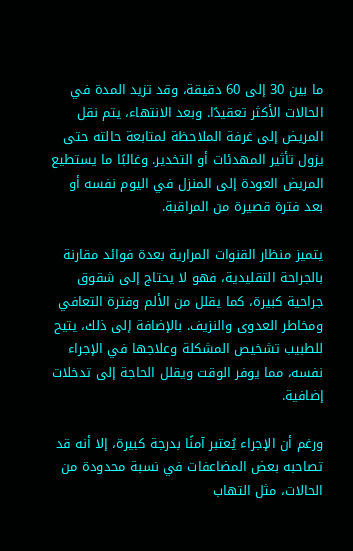ما بين 30 إلى 60 دقيقة، وقد تزيد المدة في الحالات الأكثر تعقيدًا. وبعد الانتهاء، يتم نقل المريض إلى غرفة الملاحظة لمتابعة حالته حتى يزول تأثير المهدئات أو التخدير. وغالبًا ما يستطيع المريض العودة إلى المنزل في اليوم نفسه أو بعد فترة قصيرة من المراقبة.

يتميز منظار القنوات المرارية بعدة فوائد مقارنة بالجراحة التقليدية، فهو لا يحتاج إلى شقوق جراحية كبيرة، كما يقلل من الألم وفترة التعافي ومخاطر العدوى والنزيف. بالإضافة إلى ذلك، يتيح للطبيب تشخيص المشكلة وعلاجها في الإجراء نفسه، مما يوفر الوقت ويقلل الحاجة إلى تدخلات إضافية.

ورغم أن الإجراء يُعتبر آمنًا بدرجة كبيرة، إلا أنه قد تصاحبه بعض المضاعفات في نسبة محدودة من الحالات، مثل التهاب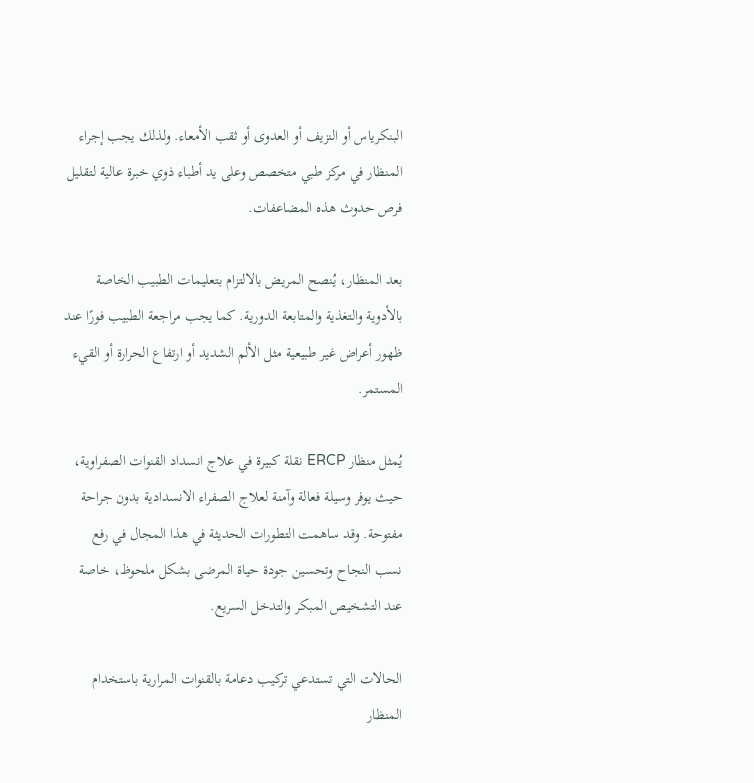البنكرياس أو النزيف أو العدوى أو ثقب الأمعاء. ولذلك يجب إجراء المنظار في مركز طبي متخصص وعلى يد أطباء ذوي خبرة عالية لتقليل فرص حدوث هذه المضاعفات.

بعد المنظار، يُنصح المريض بالالتزام بتعليمات الطبيب الخاصة بالأدوية والتغذية والمتابعة الدورية. كما يجب مراجعة الطبيب فورًا عند ظهور أعراض غير طبيعية مثل الألم الشديد أو ارتفاع الحرارة أو القيء المستمر.

يُمثل منظار ERCP نقلة كبيرة في علاج انسداد القنوات الصفراوية، حيث يوفر وسيلة فعالة وآمنة لعلاج الصفراء الانسدادية بدون جراحة مفتوحة. وقد ساهمت التطورات الحديثة في هذا المجال في رفع نسب النجاح وتحسين جودة حياة المرضى بشكل ملحوظ، خاصة عند التشخيص المبكر والتدخل السريع.

الحالات التي تستدعي تركيب دعامة بالقنوات المرارية باستخدام المنظار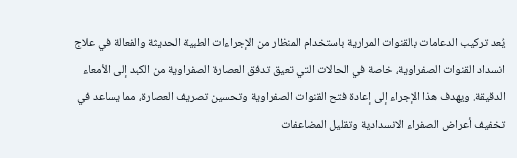يُعد تركيب الدعامات بالقنوات المرارية باستخدام المنظار من الإجراءات الطبية الحديثة والفعالة في علاج انسداد القنوات الصفراوية، خاصة في الحالات التي تعيق تدفق العصارة الصفراوية من الكبد إلى الأمعاء الدقيقة. ويهدف هذا الإجراء إلى إعادة فتح القنوات الصفراوية وتحسين تصريف العصارة، مما يساعد في تخفيف أعراض الصفراء الانسدادية وتقليل المضاعفات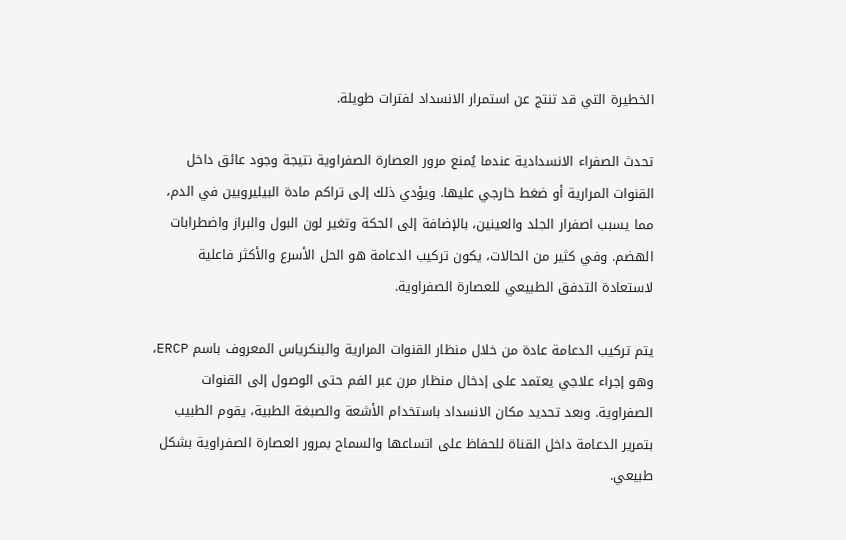الخطيرة التي قد تنتج عن استمرار الانسداد لفترات طويلة.

تحدث الصفراء الانسدادية عندما يُمنع مرور العصارة الصفراوية نتيجة وجود عائق داخل القنوات المرارية أو ضغط خارجي عليها. ويؤدي ذلك إلى تراكم مادة البيليروبين في الدم، مما يسبب اصفرار الجلد والعينين، بالإضافة إلى الحكة وتغير لون البول والبراز واضطرابات الهضم. وفي كثير من الحالات، يكون تركيب الدعامة هو الحل الأسرع والأكثر فاعلية لاستعادة التدفق الطبيعي للعصارة الصفراوية.

يتم تركيب الدعامة عادة من خلال منظار القنوات المرارية والبنكرياس المعروف باسم ERCP، وهو إجراء علاجي يعتمد على إدخال منظار مرن عبر الفم حتى الوصول إلى القنوات الصفراوية. وبعد تحديد مكان الانسداد باستخدام الأشعة والصبغة الطبية، يقوم الطبيب بتمرير الدعامة داخل القناة للحفاظ على اتساعها والسماح بمرور العصارة الصفراوية بشكل طبيعي.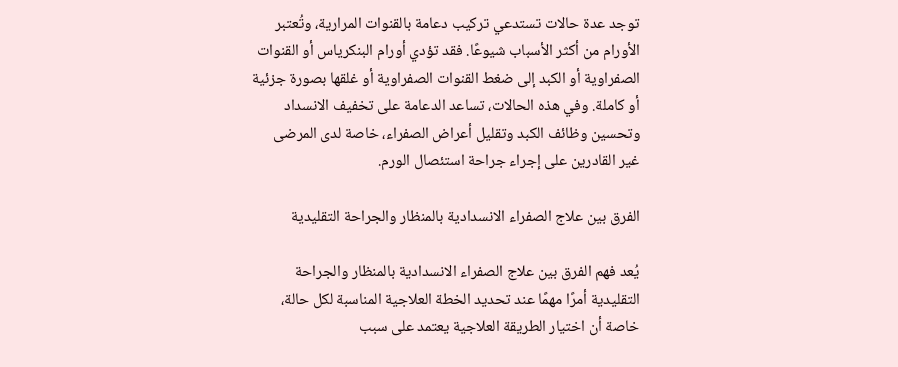توجد عدة حالات تستدعي تركيب دعامة بالقنوات المرارية، وتُعتبر الأورام من أكثر الأسباب شيوعًا. فقد تؤدي أورام البنكرياس أو القنوات الصفراوية أو الكبد إلى ضغط القنوات الصفراوية أو غلقها بصورة جزئية أو كاملة. وفي هذه الحالات، تساعد الدعامة على تخفيف الانسداد وتحسين وظائف الكبد وتقليل أعراض الصفراء، خاصة لدى المرضى غير القادرين على إجراء جراحة استئصال الورم.

الفرق بين علاج الصفراء الانسدادية بالمنظار والجراحة التقليدية

يُعد فهم الفرق بين علاج الصفراء الانسدادية بالمنظار والجراحة التقليدية أمرًا مهمًا عند تحديد الخطة العلاجية المناسبة لكل حالة، خاصة أن اختيار الطريقة العلاجية يعتمد على سبب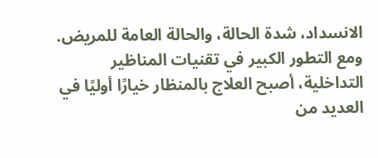الانسداد، شدة الحالة، والحالة العامة للمريض. ومع التطور الكبير في تقنيات المناظير التداخلية، أصبح العلاج بالمنظار خيارًا أوليًا في العديد من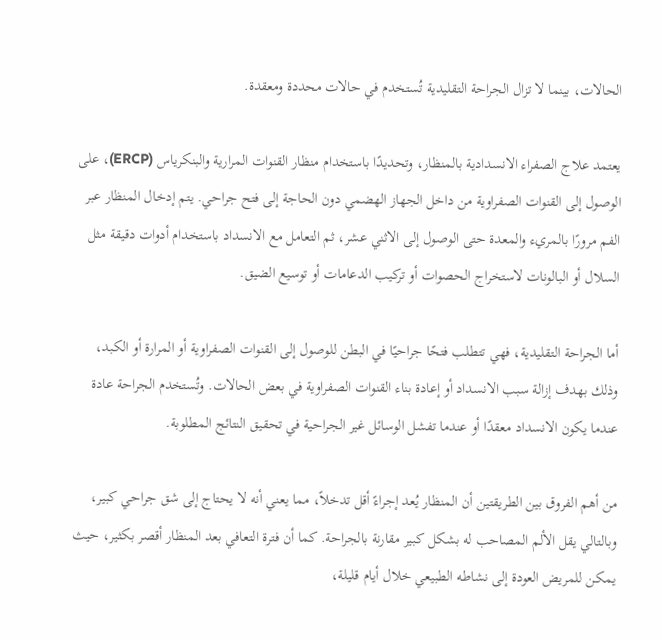الحالات، بينما لا تزال الجراحة التقليدية تُستخدم في حالات محددة ومعقدة.

يعتمد علاج الصفراء الانسدادية بالمنظار، وتحديدًا باستخدام منظار القنوات المرارية والبنكرياس (ERCP)، على الوصول إلى القنوات الصفراوية من داخل الجهاز الهضمي دون الحاجة إلى فتح جراحي. يتم إدخال المنظار عبر الفم مرورًا بالمريء والمعدة حتى الوصول إلى الاثني عشر، ثم التعامل مع الانسداد باستخدام أدوات دقيقة مثل السلال أو البالونات لاستخراج الحصوات أو تركيب الدعامات أو توسيع الضيق.

أما الجراحة التقليدية، فهي تتطلب فتحًا جراحيًا في البطن للوصول إلى القنوات الصفراوية أو المرارة أو الكبد، وذلك بهدف إزالة سبب الانسداد أو إعادة بناء القنوات الصفراوية في بعض الحالات. وتُستخدم الجراحة عادة عندما يكون الانسداد معقدًا أو عندما تفشل الوسائل غير الجراحية في تحقيق النتائج المطلوبة.

من أهم الفروق بين الطريقتين أن المنظار يُعد إجراءً أقل تدخلاً، مما يعني أنه لا يحتاج إلى شق جراحي كبير، وبالتالي يقل الألم المصاحب له بشكل كبير مقارنة بالجراحة. كما أن فترة التعافي بعد المنظار أقصر بكثير، حيث يمكن للمريض العودة إلى نشاطه الطبيعي خلال أيام قليلة،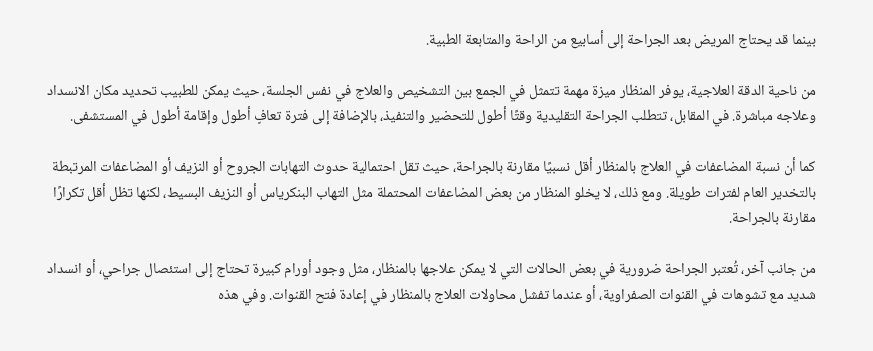بينما قد يحتاج المريض بعد الجراحة إلى أسابيع من الراحة والمتابعة الطبية.

من ناحية الدقة العلاجية، يوفر المنظار ميزة مهمة تتمثل في الجمع بين التشخيص والعلاج في نفس الجلسة، حيث يمكن للطبيب تحديد مكان الانسداد وعلاجه مباشرة. في المقابل، تتطلب الجراحة التقليدية وقتًا أطول للتحضير والتنفيذ، بالإضافة إلى فترة تعافٍ أطول وإقامة أطول في المستشفى.

كما أن نسبة المضاعفات في العلاج بالمنظار أقل نسبيًا مقارنة بالجراحة، حيث تقل احتمالية حدوث التهابات الجروح أو النزيف أو المضاعفات المرتبطة بالتخدير العام لفترات طويلة. ومع ذلك، لا يخلو المنظار من بعض المضاعفات المحتملة مثل التهاب البنكرياس أو النزيف البسيط، لكنها تظل أقل تكرارًا مقارنة بالجراحة.

من جانب آخر، تُعتبر الجراحة ضرورية في بعض الحالات التي لا يمكن علاجها بالمنظار، مثل وجود أورام كبيرة تحتاج إلى استئصال جراحي، أو انسداد شديد مع تشوهات في القنوات الصفراوية، أو عندما تفشل محاولات العلاج بالمنظار في إعادة فتح القنوات. وفي هذه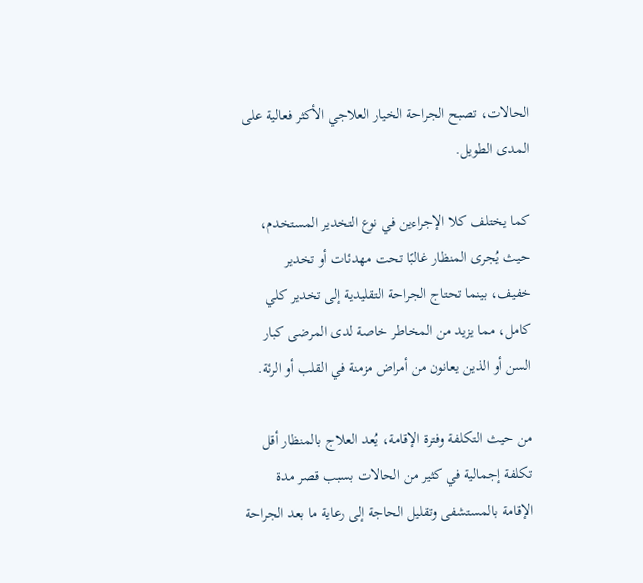الحالات، تصبح الجراحة الخيار العلاجي الأكثر فعالية على المدى الطويل.

كما يختلف كلا الإجراءين في نوع التخدير المستخدم، حيث يُجرى المنظار غالبًا تحت مهدئات أو تخدير خفيف، بينما تحتاج الجراحة التقليدية إلى تخدير كلي كامل، مما يزيد من المخاطر خاصة لدى المرضى كبار السن أو الذين يعانون من أمراض مزمنة في القلب أو الرئة.

من حيث التكلفة وفترة الإقامة، يُعد العلاج بالمنظار أقل تكلفة إجمالية في كثير من الحالات بسبب قصر مدة الإقامة بالمستشفى وتقليل الحاجة إلى رعاية ما بعد الجراحة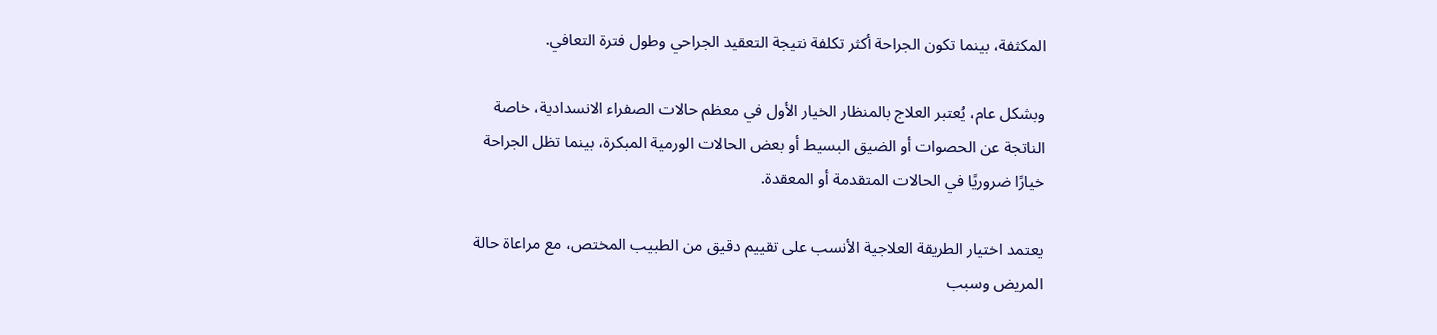المكثفة، بينما تكون الجراحة أكثر تكلفة نتيجة التعقيد الجراحي وطول فترة التعافي.

وبشكل عام، يُعتبر العلاج بالمنظار الخيار الأول في معظم حالات الصفراء الانسدادية، خاصة الناتجة عن الحصوات أو الضيق البسيط أو بعض الحالات الورمية المبكرة، بينما تظل الجراحة خيارًا ضروريًا في الحالات المتقدمة أو المعقدة.

يعتمد اختيار الطريقة العلاجية الأنسب على تقييم دقيق من الطبيب المختص، مع مراعاة حالة المريض وسبب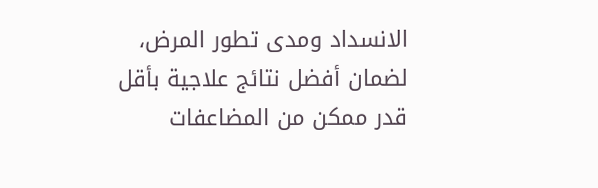الانسداد ومدى تطور المرض، لضمان أفضل نتائج علاجية بأقل قدر ممكن من المضاعفات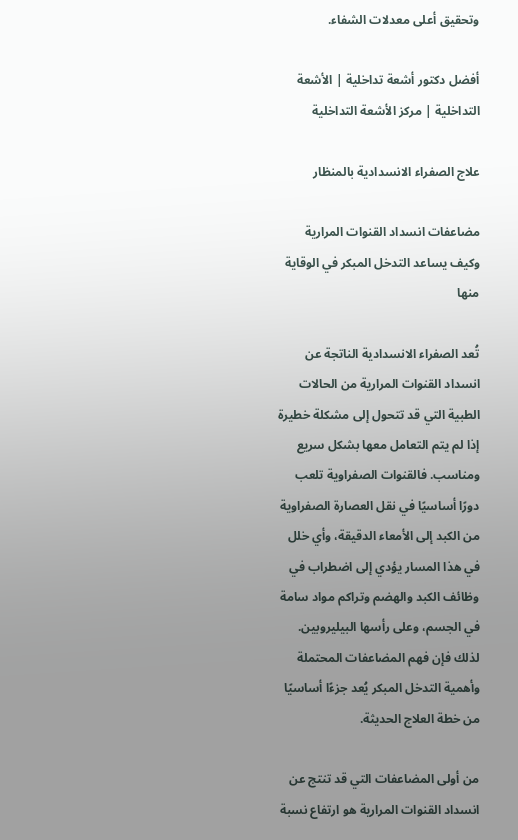وتحقيق أعلى معدلات الشفاء.

أفضل دكتور أشعة تداخلية | الأشعة التداخلية | مركز الأشعة التداخلية

علاج الصفراء الانسدادية بالمنظار

مضاعفات انسداد القنوات المرارية وكيف يساعد التدخل المبكر في الوقاية منها

تُعد الصفراء الانسدادية الناتجة عن انسداد القنوات المرارية من الحالات الطبية التي قد تتحول إلى مشكلة خطيرة إذا لم يتم التعامل معها بشكل سريع ومناسب. فالقنوات الصفراوية تلعب دورًا أساسيًا في نقل العصارة الصفراوية من الكبد إلى الأمعاء الدقيقة، وأي خلل في هذا المسار يؤدي إلى اضطراب في وظائف الكبد والهضم وتراكم مواد سامة في الجسم، وعلى رأسها البيليروبين. لذلك فإن فهم المضاعفات المحتملة وأهمية التدخل المبكر يُعد جزءًا أساسيًا من خطة العلاج الحديثة.

من أولى المضاعفات التي قد تنتج عن انسداد القنوات المرارية هو ارتفاع نسبة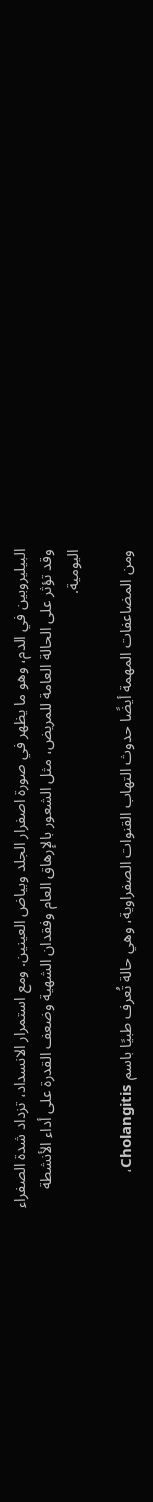البيليروبين في الدم، وهو ما يظهر في صورة اصفرار الجلد وبياض العينين. ومع استمرار الانسداد، تزداد شدة الصفراء وقد تؤثر على الحالة العامة للمريض، مثل الشعور بالإرهاق العام وفقدان الشهية وضعف القدرة على أداء الأنشطة اليومية.

ومن المضاعفات المهمة أيضًا حدوث التهاب القنوات الصفراوية، وهي حالة تُعرف طبيًا باسم Cholangitis،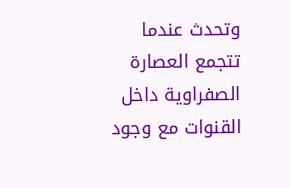وتحدث عندما تتجمع العصارة الصفراوية داخل القنوات مع وجود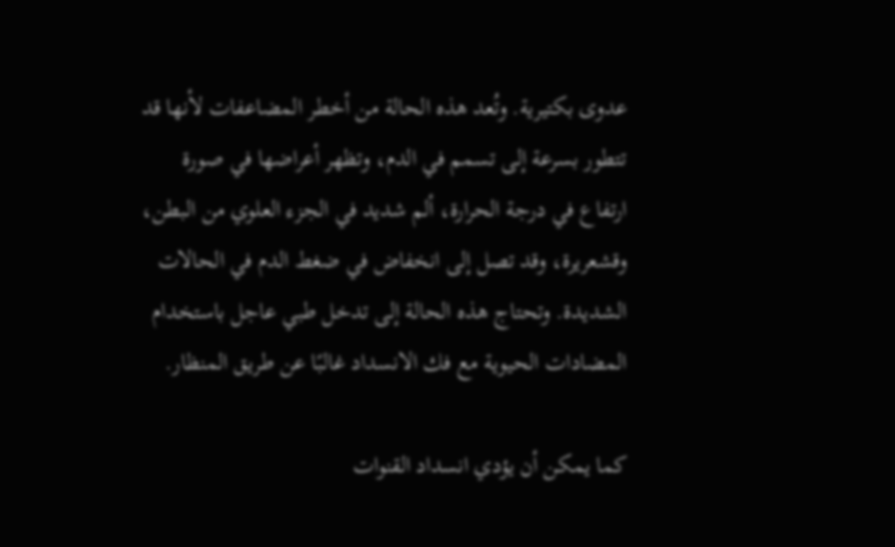عدوى بكتيرية. وتُعد هذه الحالة من أخطر المضاعفات لأنها قد تتطور بسرعة إلى تسمم في الدم، وتظهر أعراضها في صورة ارتفاع في درجة الحرارة، ألم شديد في الجزء العلوي من البطن، وقشعريرة، وقد تصل إلى انخفاض في ضغط الدم في الحالات الشديدة. وتحتاج هذه الحالة إلى تدخل طبي عاجل باستخدام المضادات الحيوية مع فك الانسداد غالبًا عن طريق المنظار.

كما يمكن أن يؤدي انسداد القنوات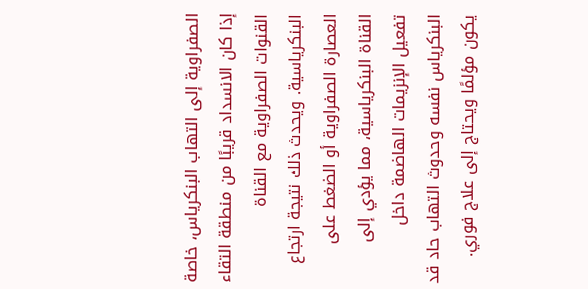الصفراوية إلى التهاب البنكرياس، خاصة إذا كان الانسداد قريبًا من منطقة التقاء القنوات الصفراوية مع القناة البنكرياسية. ويحدث ذلك نتيجة ارتجاع العصارة الصفراوية أو الضغط على القناة البنكرياسية، مما يؤدي إلى تفعيل الإنزيمات الهاضمة داخل البنكرياس نفسه وحدوث التهاب حاد قد يكون مؤلمًا ويحتاج إلى علاج فوري.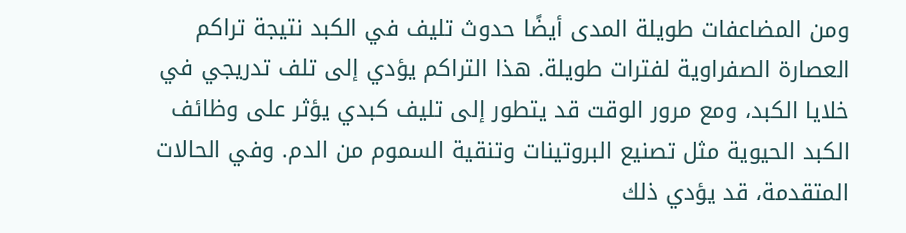ومن المضاعفات طويلة المدى أيضًا حدوث تليف في الكبد نتيجة تراكم العصارة الصفراوية لفترات طويلة. هذا التراكم يؤدي إلى تلف تدريجي في خلايا الكبد، ومع مرور الوقت قد يتطور إلى تليف كبدي يؤثر على وظائف الكبد الحيوية مثل تصنيع البروتينات وتنقية السموم من الدم. وفي الحالات المتقدمة، قد يؤدي ذلك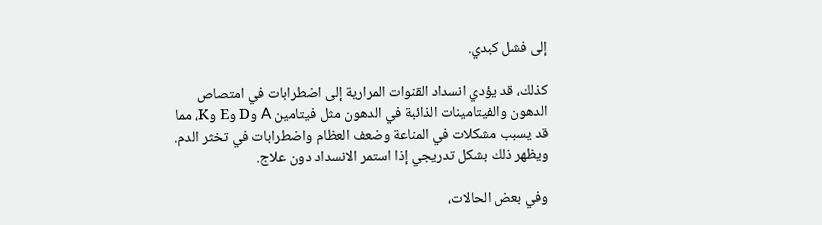إلى فشل كبدي.

كذلك، قد يؤدي انسداد القنوات المرارية إلى اضطرابات في امتصاص الدهون والفيتامينات الذائبة في الدهون مثل فيتامين A وD وE وK، مما قد يسبب مشكلات في المناعة وضعف العظام واضطرابات في تخثر الدم. ويظهر ذلك بشكل تدريجي إذا استمر الانسداد دون علاج.

وفي بعض الحالات،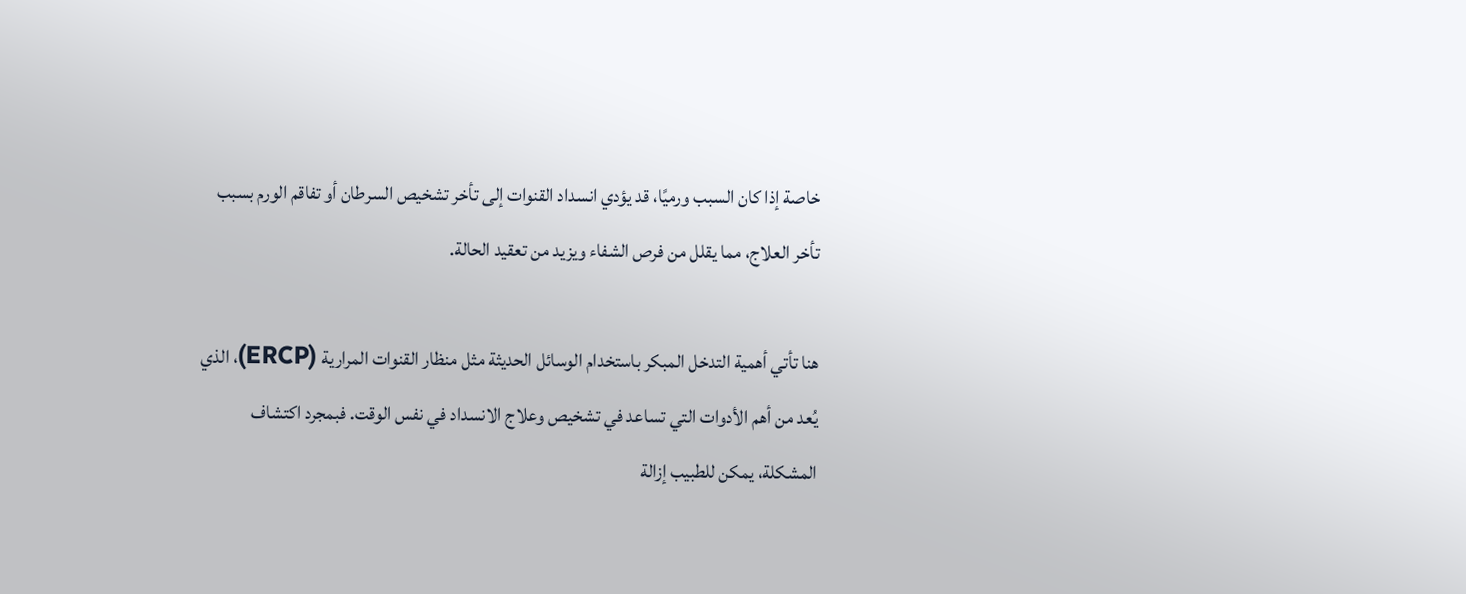خاصة إذا كان السبب ورميًا، قد يؤدي انسداد القنوات إلى تأخر تشخيص السرطان أو تفاقم الورم بسبب تأخر العلاج، مما يقلل من فرص الشفاء ويزيد من تعقيد الحالة.

هنا تأتي أهمية التدخل المبكر باستخدام الوسائل الحديثة مثل منظار القنوات المرارية (ERCP)، الذي يُعد من أهم الأدوات التي تساعد في تشخيص وعلاج الانسداد في نفس الوقت. فبمجرد اكتشاف المشكلة، يمكن للطبيب إزالة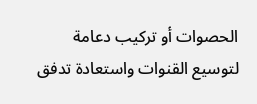الحصوات أو تركيب دعامة لتوسيع القنوات واستعادة تدفق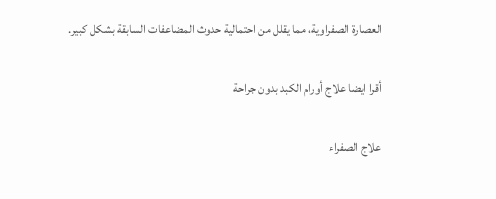العصارة الصفراوية، مما يقلل من احتمالية حدوث المضاعفات السابقة بشكل كبير.

أقرا ايضا علاج أورام الكبد بدون جراحة

علاج الصفراء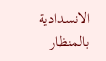الانسدادية بالمنظار